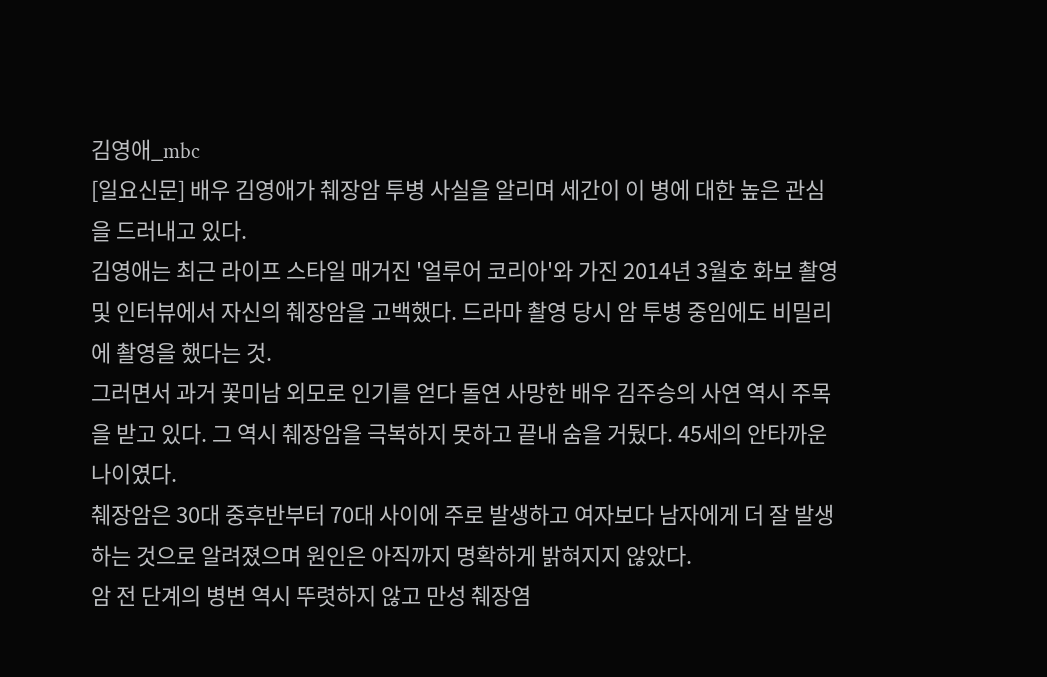김영애_mbc
[일요신문] 배우 김영애가 췌장암 투병 사실을 알리며 세간이 이 병에 대한 높은 관심을 드러내고 있다.
김영애는 최근 라이프 스타일 매거진 '얼루어 코리아'와 가진 2014년 3월호 화보 촬영 및 인터뷰에서 자신의 췌장암을 고백했다. 드라마 촬영 당시 암 투병 중임에도 비밀리에 촬영을 했다는 것.
그러면서 과거 꽃미남 외모로 인기를 얻다 돌연 사망한 배우 김주승의 사연 역시 주목을 받고 있다. 그 역시 췌장암을 극복하지 못하고 끝내 숨을 거뒀다. 45세의 안타까운 나이였다.
췌장암은 30대 중후반부터 70대 사이에 주로 발생하고 여자보다 남자에게 더 잘 발생하는 것으로 알려졌으며 원인은 아직까지 명확하게 밝혀지지 않았다.
암 전 단계의 병변 역시 뚜렷하지 않고 만성 췌장염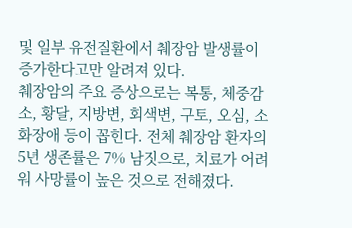및 일부 유전질환에서 췌장암 발생률이 증가한다고만 알려져 있다.
췌장암의 주요 증상으로는 복통, 체중감소, 황달, 지방변, 회색변, 구토, 오심, 소화장애 등이 꼽힌다. 전체 췌장암 환자의 5년 생존률은 7% 남짓으로, 치료가 어려워 사망률이 높은 것으로 전해졌다.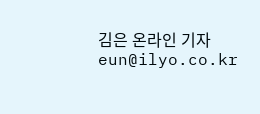김은 온라인 기자 eun@ilyo.co.kr